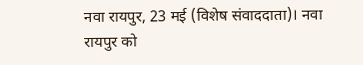नवा रायपुर, 23 मई (विशेष संवाददाता)। नवा रायपुर को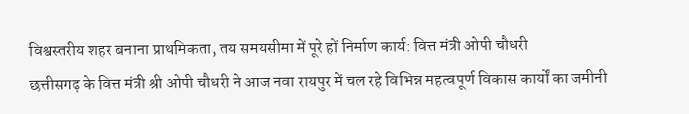विश्वस्तरीय शहर बनाना प्राथमिकता, तय समयसीमा में पूरे हों निर्माण कार्य: वित्त मंत्री ओपी चौधरी
छत्तीसगढ़ के वित्त मंत्री श्री ओपी चौधरी ने आज नवा रायपुर में चल रहे विभिन्न महत्वपूर्ण विकास कार्यों का जमीनी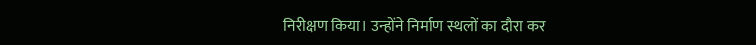निरीक्षण किया। उन्होंने निर्माण स्थलों का दौरा कर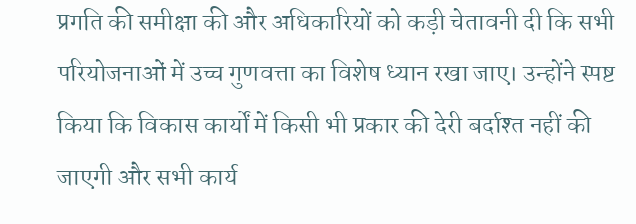प्रगति की समीक्षा की और अधिकारियों को कड़ी चेतावनी दी कि सभी परियोजनाओं में उच्च गुणवत्ता का विशेष ध्यान रखा जाए। उन्होंने स्पष्ट किया कि विकास कार्यों में किसी भी प्रकार की देरी बर्दाश्त नहीं की जाएगी और सभी कार्य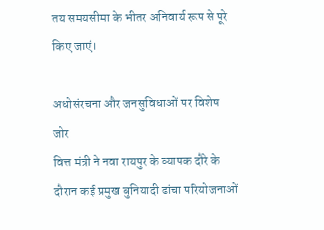तय समयसीमा के भीतर अनिवार्य रूप से पूरे किए जाएं।

अधोसंरचना और जनसुविधाओं पर विशेष जोर
वित्त मंत्री ने नवा रायपुर के व्यापक दौरे के दौरान कई प्रमुख बुनियादी ढांचा परियोजनाओं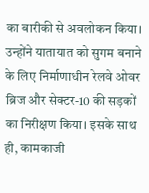का बारीकी से अवलोकन किया। उन्होंने यातायात को सुगम बनाने के लिए निर्माणाधीन रेलवे ओवर ब्रिज और सेक्टर-10 की सड़कों का निरीक्षण किया। इसके साथ ही, कामकाजी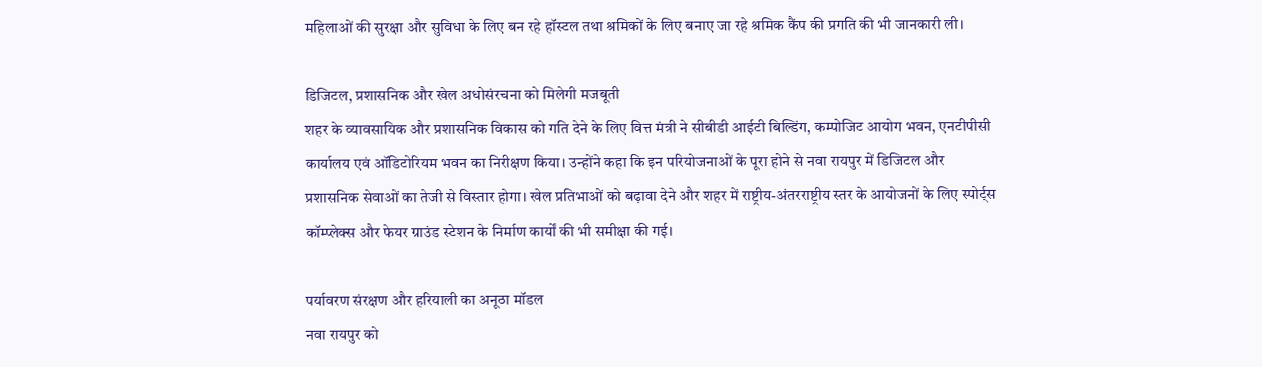महिलाओं की सुरक्षा और सुविधा के लिए बन रहे हॉस्टल तथा श्रमिकों के लिए बनाए जा रहे श्रमिक कैंप की प्रगति की भी जानकारी ली।

डिजिटल, प्रशासनिक और खेल अधोसंरचना को मिलेगी मजबूती
शहर के व्यावसायिक और प्रशासनिक विकास को गति देने के लिए वित्त मंत्री ने सीबीडी आईटी बिल्डिंग, कम्पोजिट आयोग भवन, एनटीपीसी कार्यालय एवं ऑडिटोरियम भवन का निरीक्षण किया। उन्होंने कहा कि इन परियोजनाओं के पूरा होने से नवा रायपुर में डिजिटल और प्रशासनिक सेवाओं का तेजी से विस्तार होगा। खेल प्रतिभाओं को बढ़ावा देने और शहर में राष्ट्रीय-अंतरराष्ट्रीय स्तर के आयोजनों के लिए स्पोर्ट्स कॉम्प्लेक्स और फेयर ग्राउंड स्टेशन के निर्माण कार्यों की भी समीक्षा की गई।

पर्यावरण संरक्षण और हरियाली का अनूठा मॉडल
नवा रायपुर को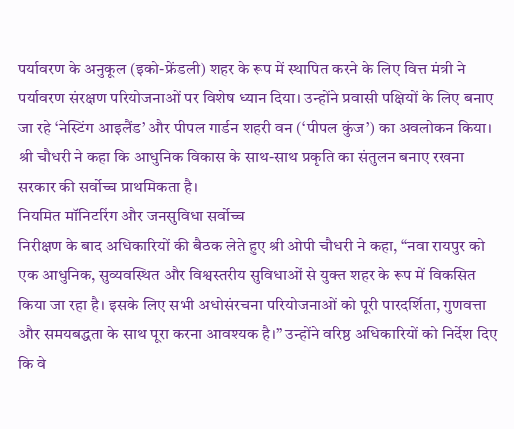पर्यावरण के अनुकूल (इको-फ्रेंडली) शहर के रूप में स्थापित करने के लिए वित्त मंत्री ने पर्यावरण संरक्षण परियोजनाओं पर विशेष ध्यान दिया। उन्होंने प्रवासी पक्षियों के लिए बनाए जा रहे ‘नेस्टिंग आइलैंड’ और पीपल गार्डन शहरी वन (‘पीपल कुंज’) का अवलोकन किया। श्री चौधरी ने कहा कि आधुनिक विकास के साथ-साथ प्रकृति का संतुलन बनाए रखना सरकार की सर्वोच्च प्राथमिकता है।
नियमित मॉनिटरिंग और जनसुविधा सर्वोच्च
निरीक्षण के बाद अधिकारियों की बैठक लेते हुए श्री ओपी चौधरी ने कहा, “नवा रायपुर को एक आधुनिक, सुव्यवस्थित और विश्वस्तरीय सुविधाओं से युक्त शहर के रूप में विकसित किया जा रहा है। इसके लिए सभी अधोसंरचना परियोजनाओं को पूरी पारदर्शिता, गुणवत्ता और समयबद्धता के साथ पूरा करना आवश्यक है।” उन्होंने वरिष्ठ अधिकारियों को निर्देश दिए कि वे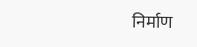निर्माण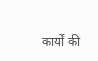कार्यों की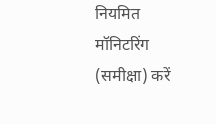नियमित मॉनिटरिंग (समीक्षा) करें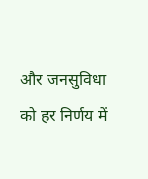और जनसुविधा को हर निर्णय में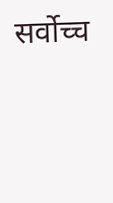सर्वोच्च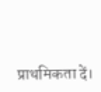प्राथमिकता दें।